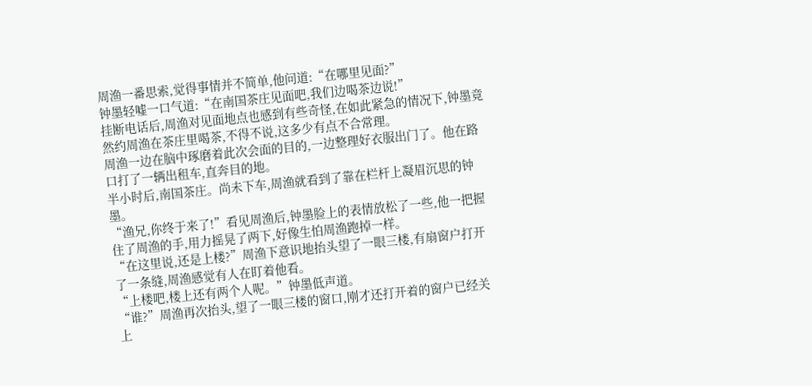周渔一番思索,觉得事情并不简单,他问道:“在哪里见面?”
钟墨轻嘘一口气道:“在南国茶庄见面吧,我们边喝茶边说!”
挂断电话后,周渔对见面地点也感到有些奇怪,在如此紧急的情况下,钟墨竟然约周渔在茶庄里喝茶,不得不说,这多少有点不合常理。
周渔一边在脑中琢磨着此次会面的目的,一边整理好衣服出门了。他在路口打了一辆出租车,直奔目的地。
半小时后,南国茶庄。尚未下车,周渔就看到了靠在栏杆上凝眉沉思的钟墨。
“渔兄,你终于来了!”看见周渔后,钟墨脸上的表情放松了一些,他一把握住了周渔的手,用力摇晃了两下,好像生怕周渔跑掉一样。
“在这里说,还是上楼?”周渔下意识地抬头望了一眼三楼,有扇窗户打开了一条缝,周渔感觉有人在盯着他看。
“上楼吧,楼上还有两个人呢。”钟墨低声道。
“谁?”周渔再次抬头,望了一眼三楼的窗口,刚才还打开着的窗户已经关上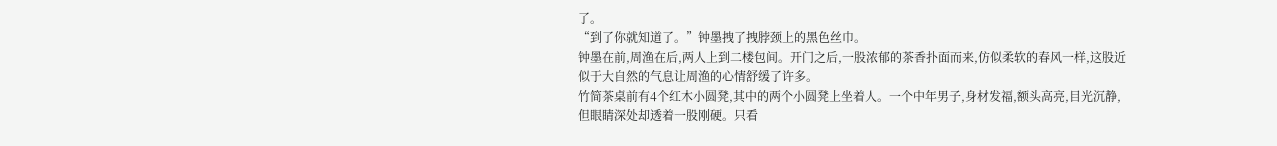了。
“到了你就知道了。”钟墨拽了拽脖颈上的黑色丝巾。
钟墨在前,周渔在后,两人上到二楼包间。开门之后,一股浓郁的茶香扑面而来,仿似柔软的春风一样,这股近似于大自然的气息让周渔的心情舒缓了许多。
竹简茶桌前有4个红木小圆凳,其中的两个小圆凳上坐着人。一个中年男子,身材发福,额头高亮,目光沉静,但眼睛深处却透着一股刚硬。只看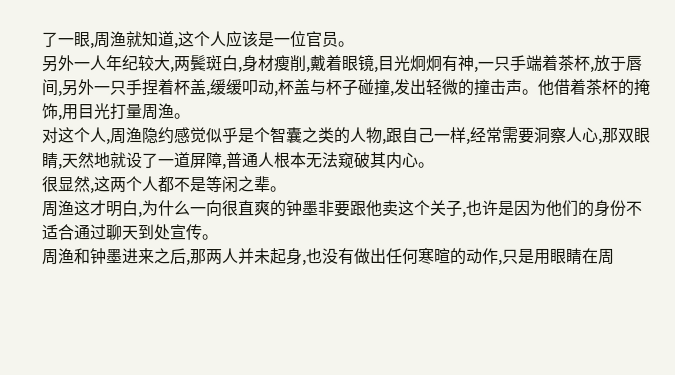了一眼,周渔就知道,这个人应该是一位官员。
另外一人年纪较大,两鬓斑白,身材瘦削,戴着眼镜,目光炯炯有神,一只手端着茶杯,放于唇间,另外一只手捏着杯盖,缓缓叩动,杯盖与杯子碰撞,发出轻微的撞击声。他借着茶杯的掩饰,用目光打量周渔。
对这个人,周渔隐约感觉似乎是个智囊之类的人物,跟自己一样,经常需要洞察人心,那双眼睛,天然地就设了一道屏障,普通人根本无法窥破其内心。
很显然,这两个人都不是等闲之辈。
周渔这才明白,为什么一向很直爽的钟墨非要跟他卖这个关子,也许是因为他们的身份不适合通过聊天到处宣传。
周渔和钟墨进来之后,那两人并未起身,也没有做出任何寒暄的动作,只是用眼睛在周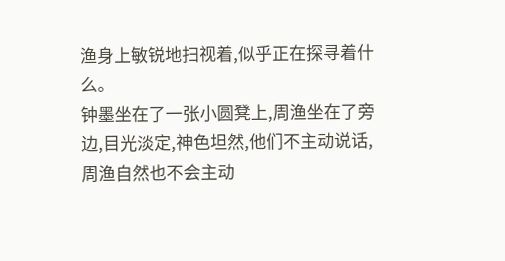渔身上敏锐地扫视着,似乎正在探寻着什么。
钟墨坐在了一张小圆凳上,周渔坐在了旁边,目光淡定,神色坦然,他们不主动说话,周渔自然也不会主动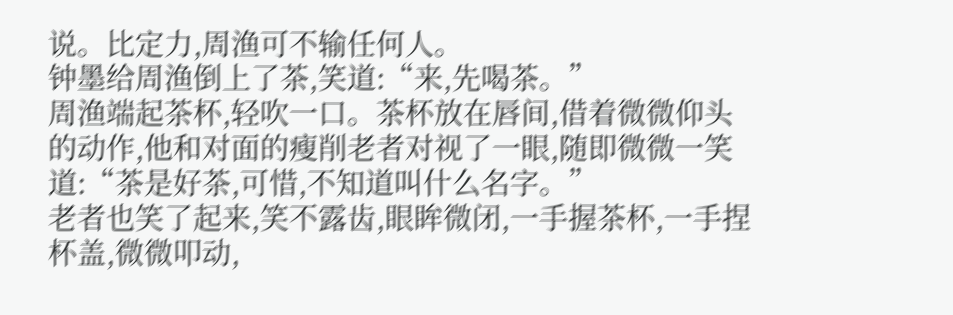说。比定力,周渔可不输任何人。
钟墨给周渔倒上了茶,笑道:“来,先喝茶。”
周渔端起茶杯,轻吹一口。茶杯放在唇间,借着微微仰头的动作,他和对面的瘦削老者对视了一眼,随即微微一笑道:“茶是好茶,可惜,不知道叫什么名字。”
老者也笑了起来,笑不露齿,眼眸微闭,一手握茶杯,一手捏杯盖,微微叩动,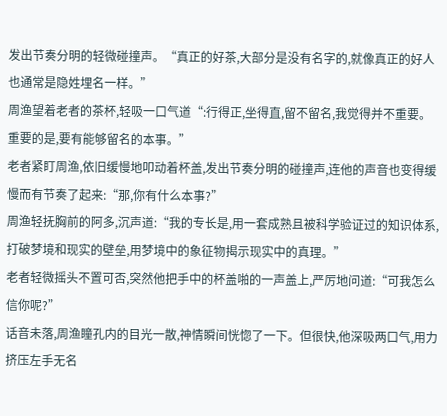发出节奏分明的轻微碰撞声。“真正的好茶,大部分是没有名字的,就像真正的好人也通常是隐姓埋名一样。”
周渔望着老者的茶杯,轻吸一口气道“:行得正,坐得直,留不留名,我觉得并不重要。重要的是,要有能够留名的本事。”
老者紧盯周渔,依旧缓慢地叩动着杯盖,发出节奏分明的碰撞声,连他的声音也变得缓慢而有节奏了起来:“那,你有什么本事?”
周渔轻抚胸前的阿多,沉声道:“我的专长是,用一套成熟且被科学验证过的知识体系,打破梦境和现实的壁垒,用梦境中的象征物揭示现实中的真理。”
老者轻微摇头不置可否,突然他把手中的杯盖啪的一声盖上,严厉地问道:“可我怎么信你呢?”
话音未落,周渔瞳孔内的目光一散,神情瞬间恍惚了一下。但很快,他深吸两口气,用力挤压左手无名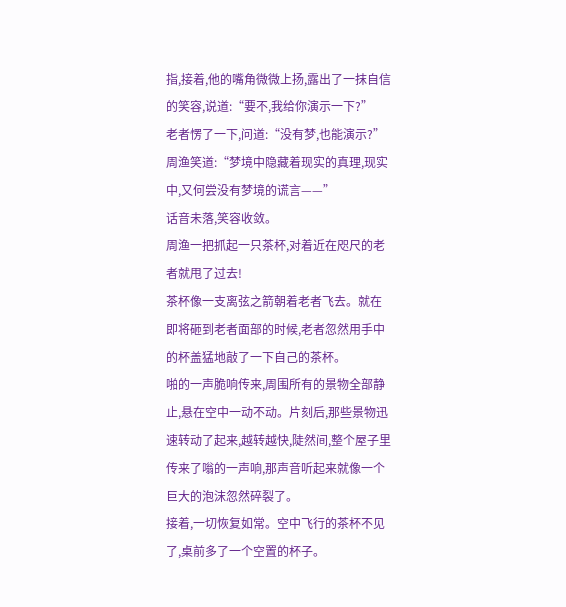指,接着,他的嘴角微微上扬,露出了一抹自信的笑容,说道:“要不,我给你演示一下?”
老者愣了一下,问道:“没有梦,也能演示?”
周渔笑道:“梦境中隐藏着现实的真理,现实中,又何尝没有梦境的谎言——”
话音未落,笑容收敛。
周渔一把抓起一只茶杯,对着近在咫尺的老者就甩了过去!
茶杯像一支离弦之箭朝着老者飞去。就在即将砸到老者面部的时候,老者忽然用手中的杯盖猛地敲了一下自己的茶杯。
啪的一声脆响传来,周围所有的景物全部静止,悬在空中一动不动。片刻后,那些景物迅速转动了起来,越转越快,陡然间,整个屋子里传来了嗡的一声响,那声音听起来就像一个巨大的泡沫忽然碎裂了。
接着,一切恢复如常。空中飞行的茶杯不见了,桌前多了一个空置的杯子。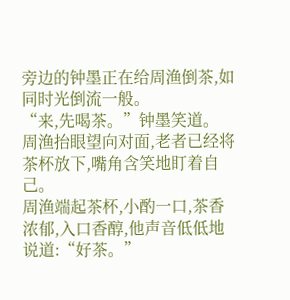旁边的钟墨正在给周渔倒茶,如同时光倒流一般。
“来,先喝茶。”钟墨笑道。
周渔抬眼望向对面,老者已经将茶杯放下,嘴角含笑地盯着自己。
周渔端起茶杯,小酌一口,茶香浓郁,入口香醇,他声音低低地说道:“好茶。”